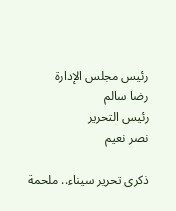رئيس مجلس الإدارة
رضا سالم
رئيس التحرير
نصر نعيم

ذكرى تحرير سيناء.. ملحمة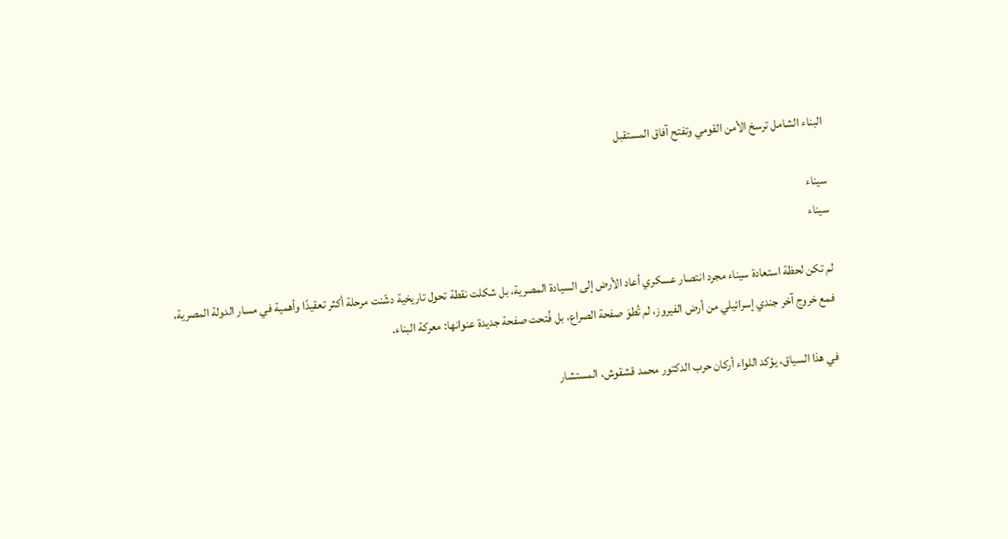البناء الشامل ترسخ الأمن القومي وتفتح آفاق المستقبل

سيناء
سيناء

لم تكن لحظة استعادة سيناء مجرد انتصار عسكري أعاد الأرض إلى السيادة المصرية، بل شكلت نقطة تحول تاريخية دشّنت مرحلة أكثر تعقيدًا وأهمية في مسار الدولة المصرية، فمع خروج آخر جندي إسرائيلي من أرض الفيروز، لم تُطوَ صفحة الصراع، بل فُتحت صفحة جديدة عنوانها: معركة البناء.

في هذا السياق، يؤكد اللواء أركان حرب الدكتور محمد قشقوش، المستشار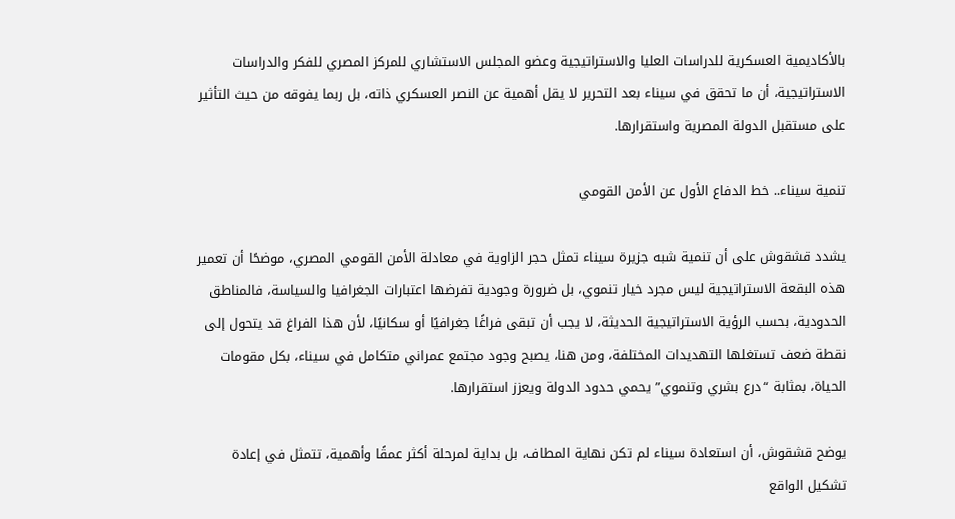بالأكاديمية العسكرية للدراسات العليا والاستراتيجية وعضو المجلس الاستشاري للمركز المصري للفكر والدراسات الاستراتيجية، أن ما تحقق في سيناء بعد التحرير لا يقل أهمية عن النصر العسكري ذاته، بل ربما يفوقه من حيث التأثير على مستقبل الدولة المصرية واستقرارها.

تنمية سيناء.. خط الدفاع الأول عن الأمن القومي

يشدد قشقوش على أن تنمية شبه جزيرة سيناء تمثل حجر الزاوية في معادلة الأمن القومي المصري، موضحًا أن تعمير هذه البقعة الاستراتيجية ليس مجرد خيار تنموي، بل ضرورة وجودية تفرضها اعتبارات الجغرافيا والسياسة، فالمناطق الحدودية، بحسب الرؤية الاستراتيجية الحديثة، لا يجب أن تبقى فراغًا جغرافيًا أو سكانيًا، لأن هذا الفراغ قد يتحول إلى نقطة ضعف تستغلها التهديدات المختلفة، ومن هنا، يصبح وجود مجتمع عمراني متكامل في سيناء، بكل مقومات الحياة، بمثابة “درع بشري وتنموي” يحمي حدود الدولة ويعزز استقرارها.

يوضح قشقوش، أن استعادة سيناء لم تكن نهاية المطاف، بل بداية لمرحلة أكثر عمقًا وأهمية، تتمثل في إعادة تشكيل الواقع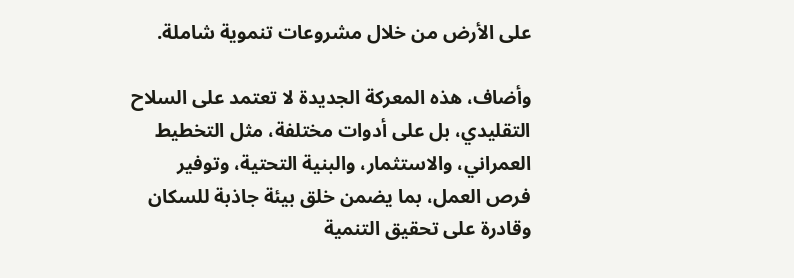على الأرض من خلال مشروعات تنموية شاملة.

وأضاف، هذه المعركة الجديدة لا تعتمد على السلاح التقليدي، بل على أدوات مختلفة، مثل التخطيط العمراني، والاستثمار، والبنية التحتية، وتوفير فرص العمل، بما يضمن خلق بيئة جاذبة للسكان وقادرة على تحقيق التنمية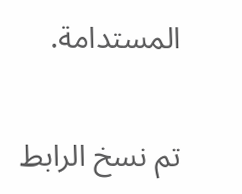المستدامة.

تم نسخ الرابط